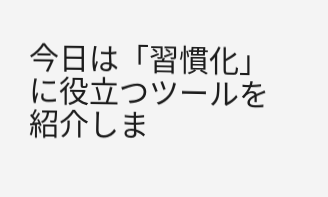今日は「習慣化」に役立つツールを紹介しま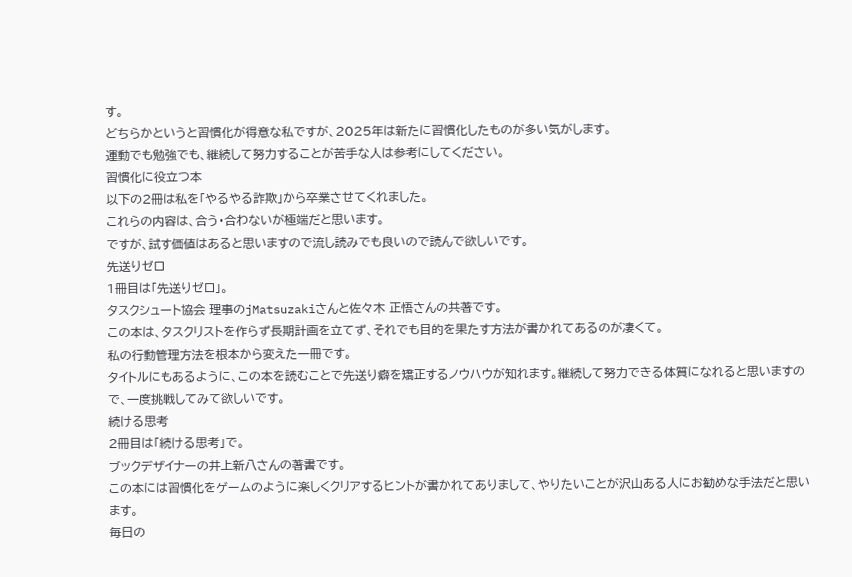す。
どちらかというと習慣化が得意な私ですが、2025年は新たに習慣化したものが多い気がします。
運動でも勉強でも、継続して努力することが苦手な人は参考にしてください。
習慣化に役立つ本
以下の2冊は私を「やるやる詐欺」から卒業させてくれました。
これらの内容は、合う・合わないが極端だと思います。
ですが、試す価値はあると思いますので流し読みでも良いので読んで欲しいです。
先送りゼロ
1冊目は「先送りゼロ」。
タスクシュート協会 理事のjMatsuzakiさんと佐々木 正悟さんの共著です。
この本は、タスクリストを作らず長期計画を立てず、それでも目的を果たす方法が書かれてあるのが凄くて。
私の行動管理方法を根本から変えた一冊です。
タイトルにもあるように、この本を読むことで先送り癖を矯正するノウハウが知れます。継続して努力できる体質になれると思いますので、一度挑戦してみて欲しいです。
続ける思考
2冊目は「続ける思考」で。
ブックデザイナーの井上新八さんの著書です。
この本には習慣化をゲームのように楽しくクリアするヒントが書かれてありまして、やりたいことが沢山ある人にお勧めな手法だと思います。
毎日の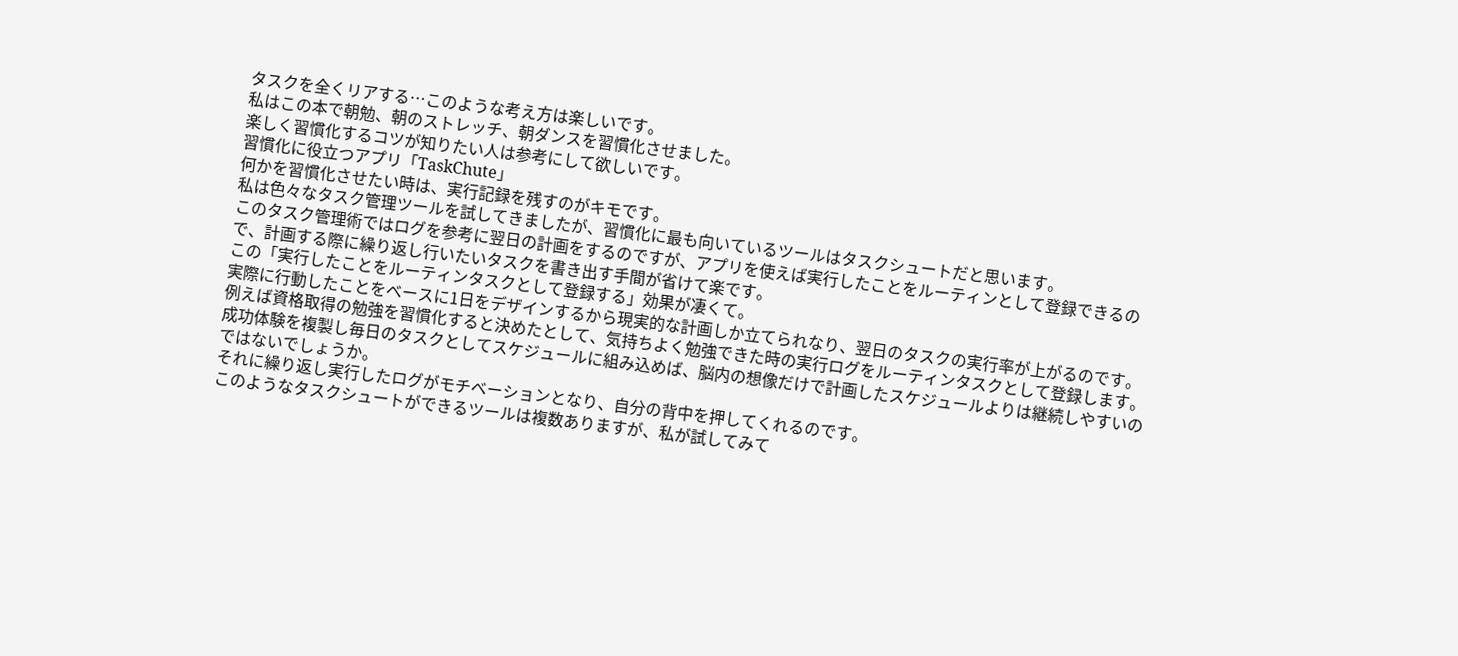タスクを全くリアする…このような考え方は楽しいです。
私はこの本で朝勉、朝のストレッチ、朝ダンスを習慣化させました。
楽しく習慣化するコツが知りたい人は参考にして欲しいです。
習慣化に役立つアプリ「TaskChute」
何かを習慣化させたい時は、実行記録を残すのがキモです。
私は色々なタスク管理ツールを試してきましたが、習慣化に最も向いているツールはタスクシュートだと思います。
このタスク管理術ではログを参考に翌日の計画をするのですが、アプリを使えば実行したことをルーティンとして登録できるので、計画する際に繰り返し行いたいタスクを書き出す手間が省けて楽です。
この「実行したことをルーティンタスクとして登録する」効果が凄くて。
実際に行動したことをベースに1日をデザインするから現実的な計画しか立てられなり、翌日のタスクの実行率が上がるのです。
例えば資格取得の勉強を習慣化すると決めたとして、気持ちよく勉強できた時の実行ログをルーティンタスクとして登録します。
成功体験を複製し毎日のタスクとしてスケジュールに組み込めば、脳内の想像だけで計画したスケジュールよりは継続しやすいのではないでしょうか。
それに繰り返し実行したログがモチベーションとなり、自分の背中を押してくれるのです。
このようなタスクシュートができるツールは複数ありますが、私が試してみて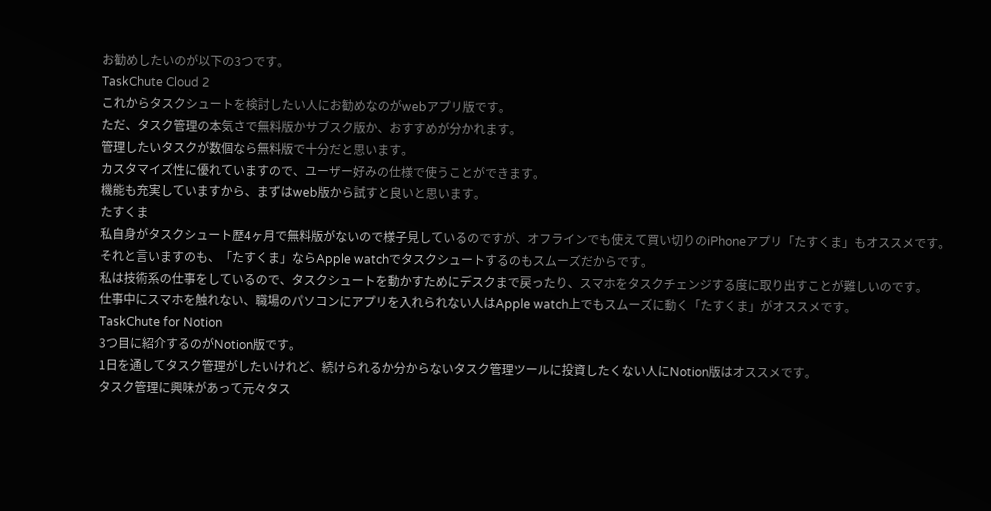お勧めしたいのが以下の3つです。
TaskChute Cloud 2
これからタスクシュートを検討したい人にお勧めなのがwebアプリ版です。
ただ、タスク管理の本気さで無料版かサブスク版か、おすすめが分かれます。
管理したいタスクが数個なら無料版で十分だと思います。
カスタマイズ性に優れていますので、ユーザー好みの仕様で使うことができます。
機能も充実していますから、まずはweb版から試すと良いと思います。
たすくま
私自身がタスクシュート歴4ヶ月で無料版がないので様子見しているのですが、オフラインでも使えて買い切りのiPhoneアプリ「たすくま」もオススメです。
それと言いますのも、「たすくま」ならApple watchでタスクシュートするのもスムーズだからです。
私は技術系の仕事をしているので、タスクシュートを動かすためにデスクまで戻ったり、スマホをタスクチェンジする度に取り出すことが難しいのです。
仕事中にスマホを触れない、職場のパソコンにアプリを入れられない人はApple watch上でもスムーズに動く「たすくま」がオススメです。
TaskChute for Notion
3つ目に紹介するのがNotion版です。
1日を通してタスク管理がしたいけれど、続けられるか分からないタスク管理ツールに投資したくない人にNotion版はオススメです。
タスク管理に興味があって元々タス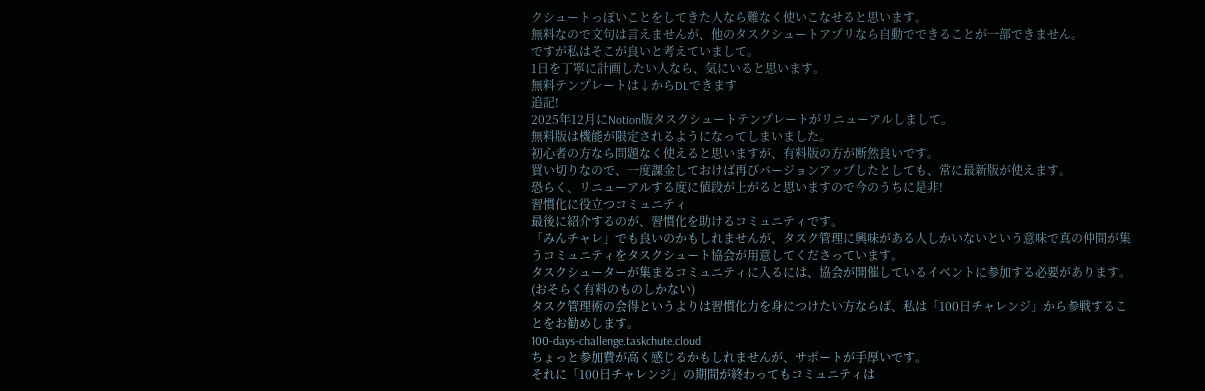クシュートっぽいことをしてきた人なら難なく使いこなせると思います。
無料なので文句は言えませんが、他のタスクシュートアプリなら自動でできることが一部できません。
ですが私はそこが良いと考えていまして。
1日を丁寧に計画したい人なら、気にいると思います。
無料テンプレートは↓からDLできます
追記!
2025年12月にNotion版タスクシュートテンプレートがリニューアルしまして。
無料版は機能が限定されるようになってしまいました。
初心者の方なら問題なく使えると思いますが、有料版の方が断然良いです。
買い切りなので、一度課金しておけば再びバージョンアップしたとしても、常に最新版が使えます。
恐らく、リニューアルする度に値段が上がると思いますので今のうちに是非!
習慣化に役立つコミュニティ
最後に紹介するのが、習慣化を助けるコミュニティです。
「みんチャレ」でも良いのかもしれませんが、タスク管理に興味がある人しかいないという意味で真の仲間が集うコミュニティをタスクシュート協会が用意してくださっています。
タスクシューターが集まるコミュニティに入るには、協会が開催しているイベントに参加する必要があります。
(おそらく有料のものしかない)
タスク管理術の会得というよりは習慣化力を身につけたい方ならば、私は「100日チャレンジ」から参戦することをお勧めします。
100-days-challenge.taskchute.cloud
ちょっと参加費が高く感じるかもしれませんが、サポートが手厚いです。
それに「100日チャレンジ」の期間が終わってもコミュニティは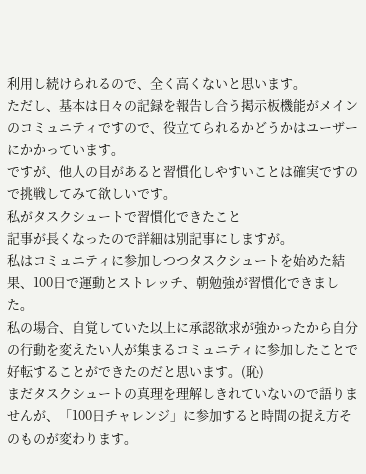利用し続けられるので、全く高くないと思います。
ただし、基本は日々の記録を報告し合う掲示板機能がメインのコミュニティですので、役立てられるかどうかはユーザーにかかっています。
ですが、他人の目があると習慣化しやすいことは確実ですので挑戦してみて欲しいです。
私がタスクシュートで習慣化できたこと
記事が長くなったので詳細は別記事にしますが。
私はコミュニティに参加しつつタスクシュートを始めた結果、100日で運動とストレッチ、朝勉強が習慣化できました。
私の場合、自覚していた以上に承認欲求が強かったから自分の行動を変えたい人が集まるコミュニティに参加したことで好転することができたのだと思います。(恥)
まだタスクシュートの真理を理解しきれていないので語りませんが、「100日チャレンジ」に参加すると時間の捉え方そのものが変わります。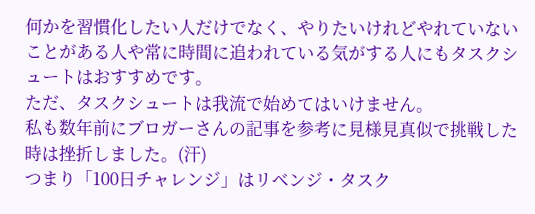何かを習慣化したい人だけでなく、やりたいけれどやれていないことがある人や常に時間に追われている気がする人にもタスクシュートはおすすめです。
ただ、タスクシュートは我流で始めてはいけません。
私も数年前にブロガーさんの記事を参考に見様見真似で挑戦した時は挫折しました。(汗)
つまり「100日チャレンジ」はリベンジ・タスク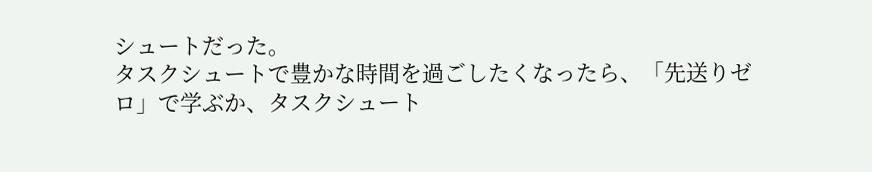シュートだった。
タスクシュートで豊かな時間を過ごしたくなったら、「先送りゼロ」で学ぶか、タスクシュート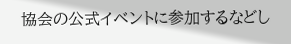協会の公式イベントに参加するなどし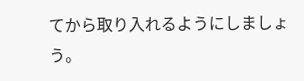てから取り入れるようにしましょう。